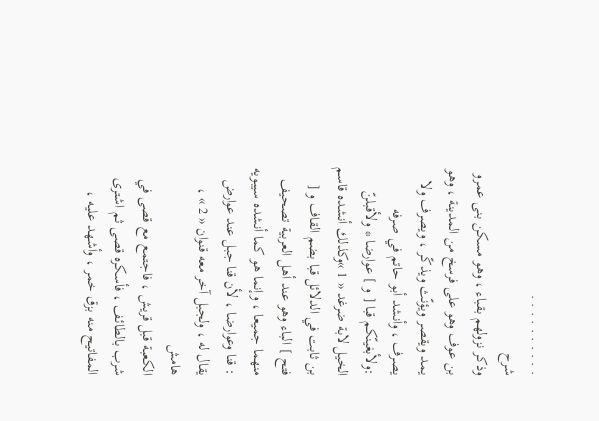. . . . . . . . . .
شرح
وذكر نزولهم بقباء ، وهو مسكن بنى عمرو بن عوف وهو على فرسخ من المدينة ، وهو يمد ويقصر ويؤنّث ويذكّر ، ويصرف ولا يصرف ، وأنشد أبو حاتم في صرفه :ولأبغينّكم قبا [ و ] عوارضا * ولأقبلنّ الخيل لابة ضرغد « 1 »وكذلك أنشده قاسم بن ثابت في الدلائل قبا بضم القاف و [ فتح ] الباء وهو عند أهل العربية تصحيف منهما جميعا ، وإنما هو كما أنشده سيبويه : قنا وعوارضا ، لأن قنا جبل عند عوارض يقال له ، ولجبل آخر معه قنوان « 2 » ،
هامش
الكعبة قبل قريش ، فاجتمع مع قصى في شرب بالطائف ، فأسكره قصى ثم اشترى المفاتيح منه بزق خمر ، وأشهد عليه ،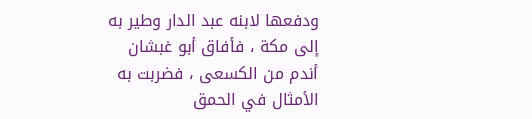ودفعها لابنه عبد الدار وطير به إلى مكة ، فأفاق أبو غبشان أندم من الكسعى ، فضربت به الأمثال في الحمق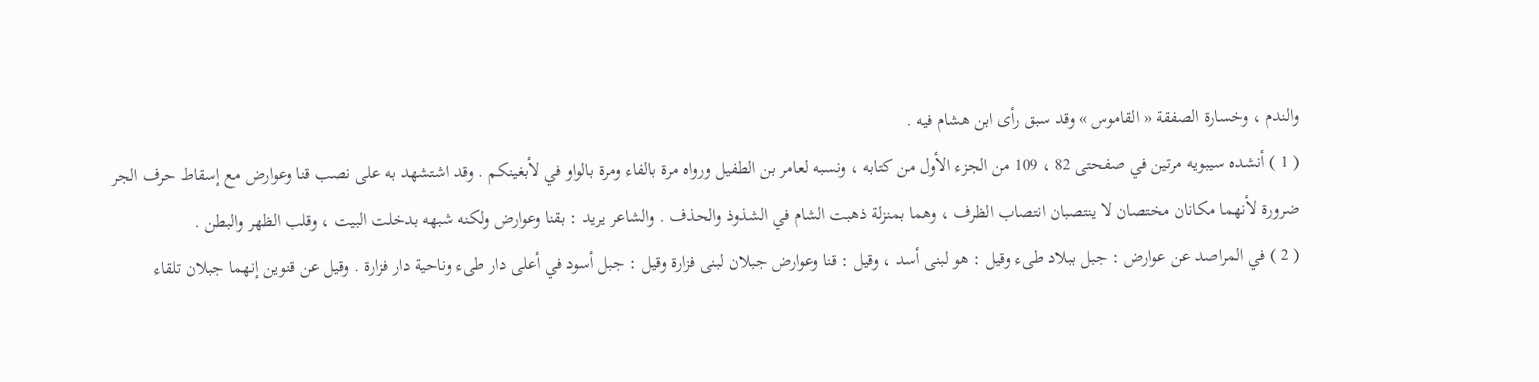والندم ، وخسارة الصفقة « القاموس » وقد سبق رأى ابن هشام فيه .
( 1 ) أنشده سيبويه مرتين في صفحتى 82 ، 109 من الجزء الأول من كتابه ، ونسبه لعامر بن الطفيل ورواه مرة بالفاء ومرة بالواو في لأبغينكم . وقد اشتشهد به على نصب قنا وعوارض مع إسقاط حرف الجر ضرورة لأنهما مكانان مختصان لا ينتصبان انتصاب الظرف ، وهما بمنزلة ذهبت الشام في الشذوذ والحذف . والشاعر يريد : بقنا وعوارض ولكنه شبهه بدخلت البيت ، وقلب الظهر والبطن .
( 2 ) في المراصد عن عوارض : جبل ببلاد طىء وقيل : هو لبنى أسد ، وقيل : قنا وعوارض جبلان لبنى فزارة وقيل : جبل أسود في أعلى دار طىء وناحية دار فزارة . وقيل عن قنوين إنهما جبلان تلقاء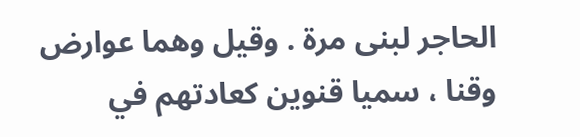الحاجر لبنى مرة . وقيل وهما عوارض وقنا ، سميا قنوين كعادتهم في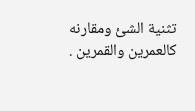تثنية الشئ ومقارنه كالعمرين والقمرين .